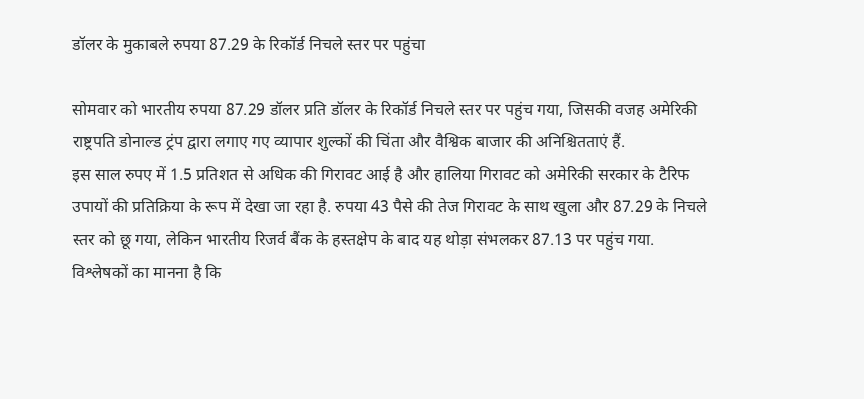डॉलर के मुकाबले रुपया 87.29 के रिकॉर्ड निचले स्तर पर पहुंचा

सोमवार को भारतीय रुपया 87.29 डॉलर प्रति डॉलर के रिकॉर्ड निचले स्तर पर पहुंच गया, जिसकी वजह अमेरिकी राष्ट्रपति डोनाल्ड ट्रंप द्वारा लगाए गए व्यापार शुल्कों की चिंता और वैश्विक बाजार की अनिश्चितताएं हैं.
इस साल रुपए में 1.5 प्रतिशत से अधिक की गिरावट आई है और हालिया गिरावट को अमेरिकी सरकार के टैरिफ उपायों की प्रतिक्रिया के रूप में देखा जा रहा है. रुपया 43 पैसे की तेज गिरावट के साथ खुला और 87.29 के निचले स्तर को छू गया, लेकिन भारतीय रिजर्व बैंक के हस्तक्षेप के बाद यह थोड़ा संभलकर 87.13 पर पहुंच गया.
विश्लेषकों का मानना है कि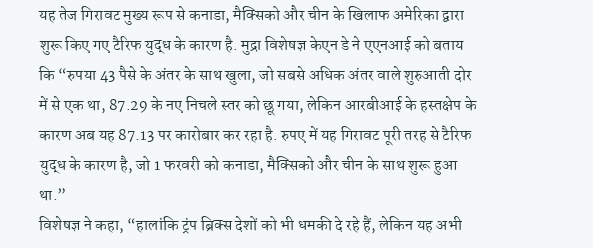यह तेज गिरावट मुख्य रूप से कनाडा, मैक्सिको और चीन के खिलाफ अमेरिका द्वारा शुरू किए गए टैरिफ युद्ध के कारण है. मुद्रा विशेषज्ञ केएन डे ने एएनआई को बताय कि “रुपया 43 पैसे के अंतर के साथ खुला, जो सबसे अधिक अंतर वाले शुरुआती दोर में से एक था, 87.29 के नए निचले स्तर को छू गया, लेकिन आरबीआई के हस्तक्षेप के कारण अब यह 87.13 पर कारोबार कर रहा है. रुपए में यह गिरावट पूरी तरह से टैरिफ युद्ध के कारण है, जो 1 फरवरी को कनाडा, मैक्सिको और चीन के साथ शुरू हुआ था.”
विशेषज्ञ ने कहा, “हालांकि ट्रंप ब्रिक्स देशों को भी धमकी दे रहे हैं, लेकिन यह अभी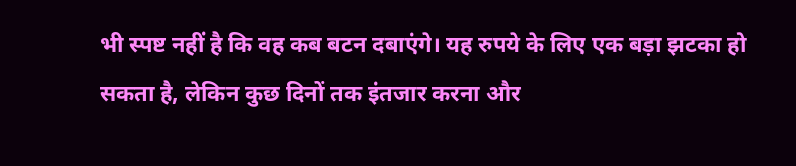भी स्पष्ट नहीं है कि वह कब बटन दबाएंगे। यह रुपये के लिए एक बड़ा झटका हो सकता है, लेकिन कुछ दिनों तक इंतजार करना और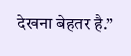देखना बेहतर है.”